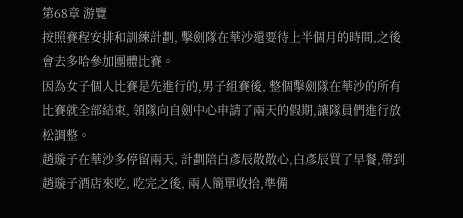第68章 游覽
按照賽程安排和訓練計劃, 擊劍隊在華沙還要待上半個月的時間,之後會去多哈參加團體比賽。
因為女子個人比賽是先進行的,男子組賽後, 整個擊劍隊在華沙的所有比賽就全部結束, 領隊向自劍中心申請了兩天的假期,讓隊員們進行放松調整。
趙璇子在華沙多停留兩天, 計劃陪白彥辰散散心,白彥辰買了早餐,帶到趙璇子酒店來吃, 吃完之後, 兩人簡單收拾,準備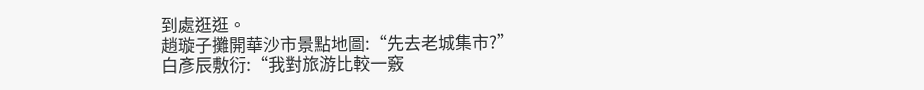到處逛逛。
趙璇子攤開華沙市景點地圖:“先去老城集市?”
白彥辰敷衍:“我對旅游比較一竅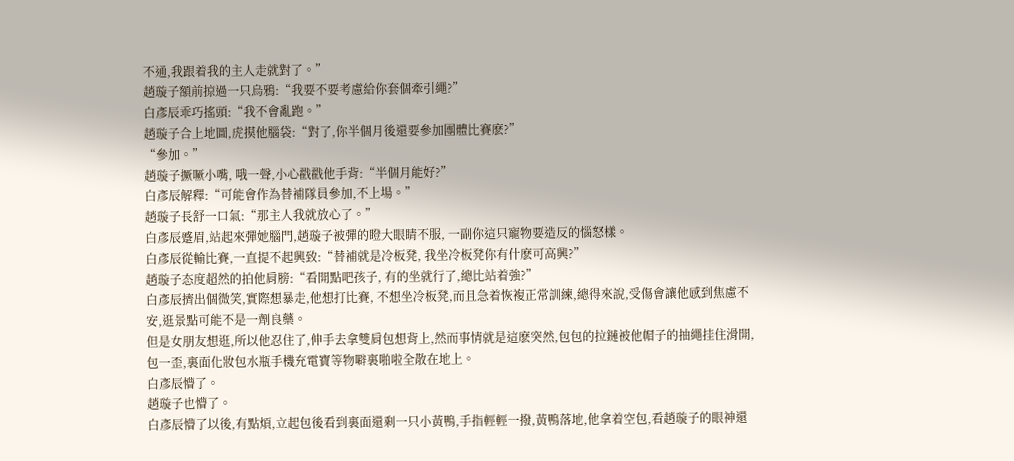不通,我跟着我的主人走就對了。”
趙璇子額前掠過一只烏鴉:“我要不要考慮給你套個牽引繩?”
白彥辰乖巧搖頭:“我不會亂跑。”
趙璇子合上地圖,虎摸他腦袋:“對了,你半個月後還要參加團體比賽麽?”
“參加。”
趙璇子撅噘小嘴, 哦一聲,小心戳戳他手背:“半個月能好?”
白彥辰解釋:“可能會作為替補隊員參加,不上場。”
趙璇子長舒一口氣:“那主人我就放心了。”
白彥辰蹙眉,站起來彈她腦門,趙璇子被彈的瞪大眼睛不服, 一副你這只寵物要造反的惱怒樣。
白彥辰從輸比賽,一直提不起興致:“替補就是冷板凳, 我坐冷板凳你有什麽可高興?”
趙璇子态度超然的拍他肩膀:“看開點吧孩子, 有的坐就行了,總比站着強?”
白彥辰擠出個微笑,實際想暴走,他想打比賽, 不想坐冷板凳,而且急着恢複正常訓練,總得來說,受傷會讓他感到焦慮不安,逛景點可能不是一劑良藥。
但是女朋友想逛,所以他忍住了,伸手去拿雙肩包想背上,然而事情就是這麽突然,包包的拉鏈被他帽子的抽繩挂住滑開,包一歪,裏面化妝包水瓶手機充電寶等物噼裏啪啦全散在地上。
白彥辰懵了。
趙璇子也懵了。
白彥辰懵了以後,有點煩,立起包後看到裏面還剩一只小黃鴨,手指輕輕一撥,黃鴨落地,他拿着空包,看趙璇子的眼神還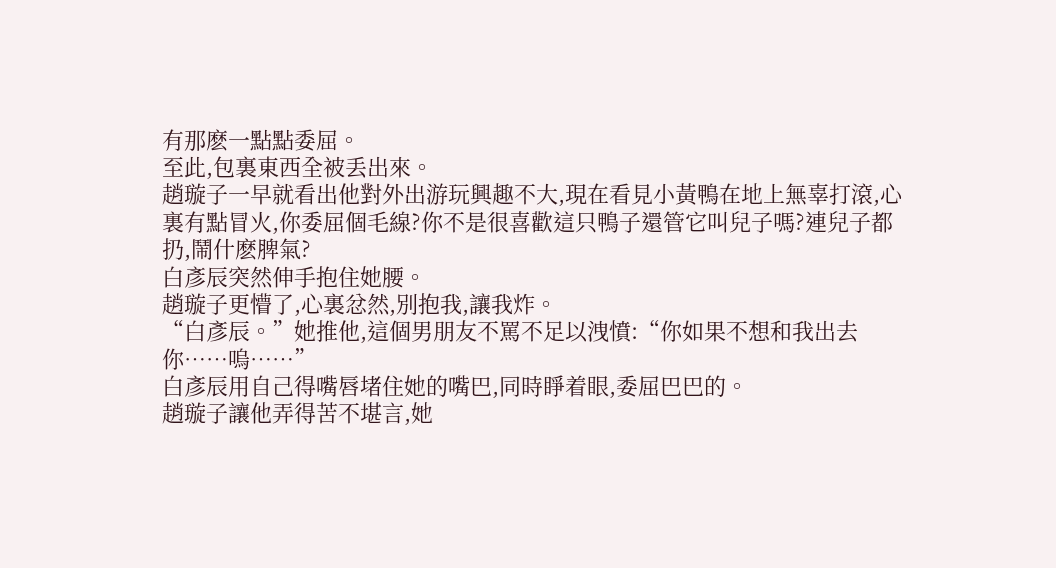有那麽一點點委屈。
至此,包裏東西全被丢出來。
趙璇子一早就看出他對外出游玩興趣不大,現在看見小黃鴨在地上無辜打滾,心裏有點冒火,你委屈個毛線?你不是很喜歡這只鴨子還管它叫兒子嗎?連兒子都扔,鬧什麽脾氣?
白彥辰突然伸手抱住她腰。
趙璇子更懵了,心裏忿然,別抱我,讓我炸。
“白彥辰。”她推他,這個男朋友不罵不足以洩憤:“你如果不想和我出去你……嗚……”
白彥辰用自己得嘴唇堵住她的嘴巴,同時睜着眼,委屈巴巴的。
趙璇子讓他弄得苦不堪言,她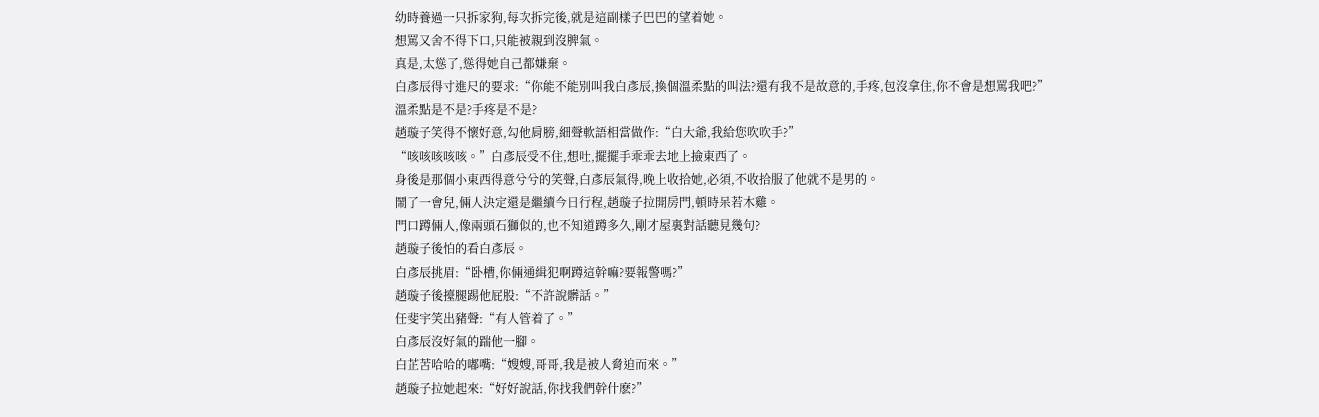幼時養過一只拆家狗,每次拆完後,就是這副樣子巴巴的望着她。
想罵又舍不得下口,只能被親到沒脾氣。
真是,太慫了,慫得她自己都嫌棄。
白彥辰得寸進尺的要求:“你能不能別叫我白彥辰,換個溫柔點的叫法?還有我不是故意的,手疼,包沒拿住,你不會是想罵我吧?”
溫柔點是不是?手疼是不是?
趙璇子笑得不懷好意,勾他肩膀,細聲軟語相當做作:“白大爺,我給您吹吹手?”
“咳咳咳咳咳。”白彥辰受不住,想吐,擺擺手乖乖去地上撿東西了。
身後是那個小東西得意兮兮的笑聲,白彥辰氣得,晚上收拾她,必須,不收拾服了他就不是男的。
鬧了一會兒,倆人決定還是繼續今日行程,趙璇子拉開房門,頓時呆若木雞。
門口蹲倆人,像兩頭石獅似的,也不知道蹲多久,剛才屋裏對話聽見幾句?
趙璇子後怕的看白彥辰。
白彥辰挑眉:“卧槽,你倆通緝犯啊蹲這幹嘛?要報警嗎?”
趙璇子後擡腿踢他屁股:“不許說髒話。”
任斐宇笑出豬聲:“有人管着了。”
白彥辰沒好氣的踹他一腳。
白芷苦哈哈的嘟嘴:“嫂嫂,哥哥,我是被人脅迫而來。”
趙璇子拉她起來:“好好說話,你找我們幹什麽?”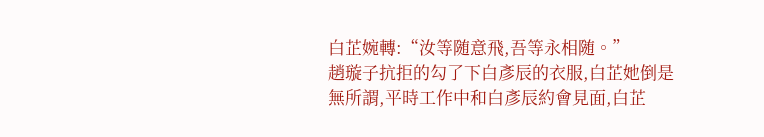白芷婉轉:“汝等随意飛,吾等永相随。”
趙璇子抗拒的勾了下白彥辰的衣服,白芷她倒是無所謂,平時工作中和白彥辰約會見面,白芷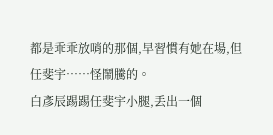都是乖乖放哨的那個,早習慣有她在場,但任斐宇……怪鬧騰的。
白彥辰踢踢任斐宇小腿,丢出一個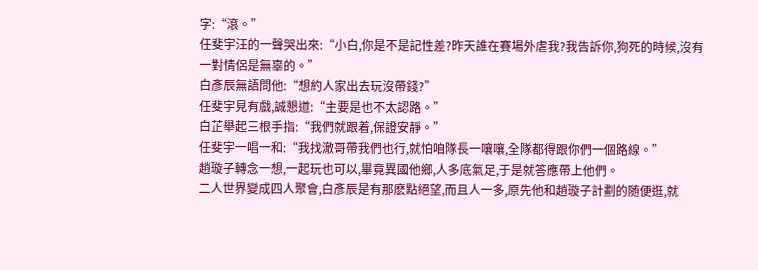字:“滾。”
任斐宇汪的一聲哭出來:“小白,你是不是記性差?昨天誰在賽場外虐我?我告訴你,狗死的時候,沒有一對情侶是無辜的。”
白彥辰無語問他:“想約人家出去玩沒帶錢?”
任斐宇見有戲,誠懇道:“主要是也不太認路。”
白芷舉起三根手指:“我們就跟着,保證安靜。”
任斐宇一唱一和:“我找澈哥帶我們也行,就怕咱隊長一嚷嚷,全隊都得跟你們一個路線。”
趙璇子轉念一想,一起玩也可以,畢竟異國他鄉,人多底氣足,于是就答應帶上他們。
二人世界變成四人聚會,白彥辰是有那麽點絕望,而且人一多,原先他和趙璇子計劃的随便逛,就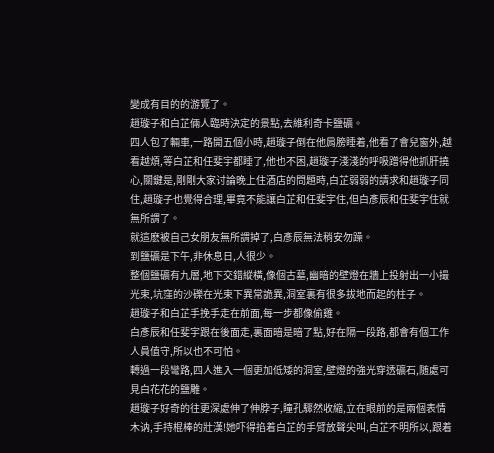變成有目的的游覽了。
趙璇子和白芷倆人臨時決定的景點,去維利奇卡鹽礦。
四人包了輛車,一路開五個小時,趙璇子倒在他肩膀睡着,他看了會兒窗外,越看越煩,等白芷和任斐宇都睡了,他也不困,趙璇子淺淺的呼吸蹭得他抓肝撓心,關鍵是,剛剛大家讨論晚上住酒店的問題時,白芷弱弱的請求和趙璇子同住,趙璇子也覺得合理,畢竟不能讓白芷和任斐宇住,但白彥辰和任斐宇住就無所謂了。
就這麽被自己女朋友無所謂掉了,白彥辰無法稍安勿躁。
到鹽礦是下午,非休息日,人很少。
整個鹽礦有九層,地下交錯縱橫,像個古墓,幽暗的壁燈在牆上投射出一小撮光束,坑窪的沙礫在光束下異常詭異,洞室裏有很多拔地而起的柱子。
趙璇子和白芷手挽手走在前面,每一步都像偷雞。
白彥辰和任斐宇跟在後面走,裏面暗是暗了點,好在隔一段路,都會有個工作人員值守,所以也不可怕。
轉過一段彎路,四人進入一個更加低矮的洞室,壁燈的強光穿透礦石,随處可見白花花的鹽雕。
趙璇子好奇的往更深處伸了伸脖子,瞳孔驟然收縮,立在眼前的是兩個表情木讷,手持棍棒的壯漢!她吓得掐着白芷的手臂放聲尖叫,白芷不明所以,跟着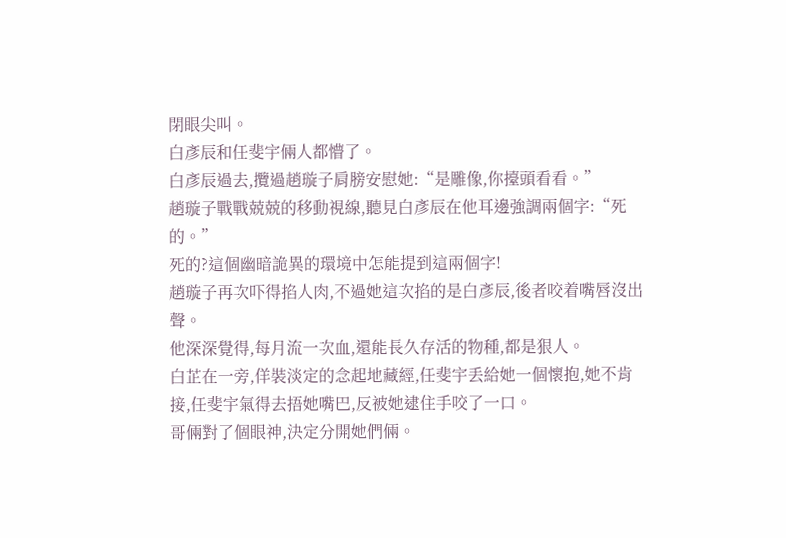閉眼尖叫。
白彥辰和任斐宇倆人都懵了。
白彥辰過去,攬過趙璇子肩膀安慰她:“是雕像,你擡頭看看。”
趙璇子戰戰兢兢的移動視線,聽見白彥辰在他耳邊強調兩個字:“死的。”
死的?這個幽暗詭異的環境中怎能提到這兩個字!
趙璇子再次吓得掐人肉,不過她這次掐的是白彥辰,後者咬着嘴唇沒出聲。
他深深覺得,每月流一次血,還能長久存活的物種,都是狠人。
白芷在一旁,佯裝淡定的念起地藏經,任斐宇丢給她一個懷抱,她不肯接,任斐宇氣得去捂她嘴巴,反被她逮住手咬了一口。
哥倆對了個眼神,決定分開她們倆。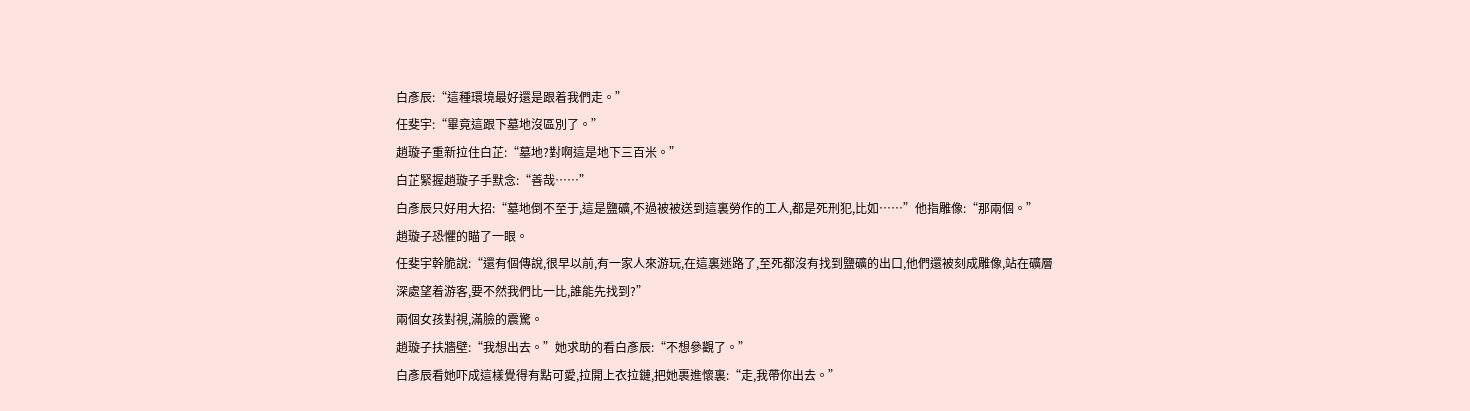白彥辰:“這種環境最好還是跟着我們走。”
任斐宇:“畢竟這跟下墓地沒區別了。”
趙璇子重新拉住白芷:“墓地?對啊這是地下三百米。”
白芷緊握趙璇子手默念:“善哉……”
白彥辰只好用大招:“墓地倒不至于,這是鹽礦,不過被被送到這裏勞作的工人,都是死刑犯,比如……”他指雕像:“那兩個。”
趙璇子恐懼的瞄了一眼。
任斐宇幹脆說:“還有個傳說,很早以前,有一家人來游玩,在這裏迷路了,至死都沒有找到鹽礦的出口,他們還被刻成雕像,站在礦層深處望着游客,要不然我們比一比,誰能先找到?”
兩個女孩對視,滿臉的震驚。
趙璇子扶牆壁:“我想出去。”她求助的看白彥辰:“不想參觀了。”
白彥辰看她吓成這樣覺得有點可愛,拉開上衣拉鏈,把她裹進懷裏:“走,我帶你出去。”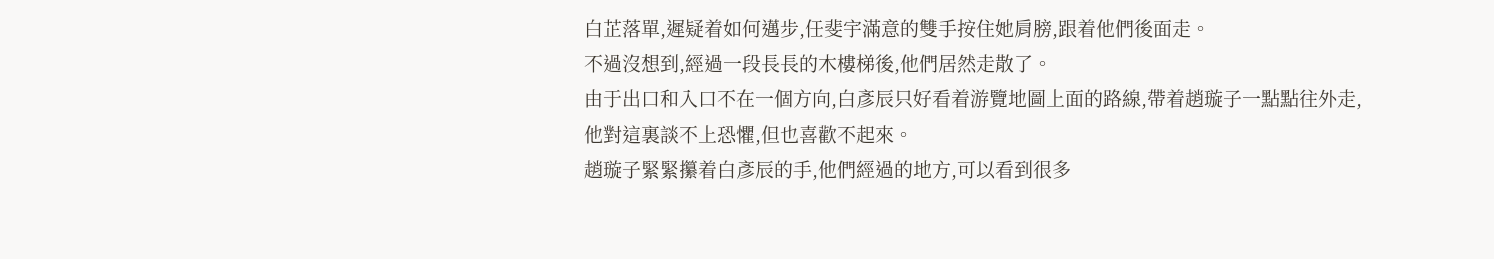白芷落單,遲疑着如何邁步,任斐宇滿意的雙手按住她肩膀,跟着他們後面走。
不過沒想到,經過一段長長的木樓梯後,他們居然走散了。
由于出口和入口不在一個方向,白彥辰只好看着游覽地圖上面的路線,帶着趙璇子一點點往外走,他對這裏談不上恐懼,但也喜歡不起來。
趙璇子緊緊攥着白彥辰的手,他們經過的地方,可以看到很多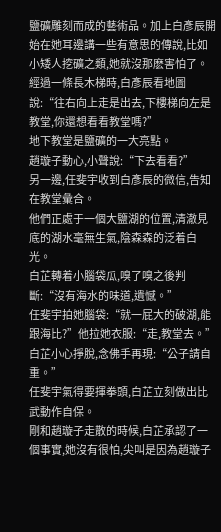鹽礦雕刻而成的藝術品。加上白彥辰開始在她耳邊講一些有意思的傳說,比如小矮人挖礦之類,她就沒那麽害怕了。
經過一條長木梯時,白彥辰看地圖說:“往右向上走是出去,下樓梯向左是教堂,你還想看看教堂嗎?”
地下教堂是鹽礦的一大亮點。
趙璇子動心,小聲說:“下去看看?”
另一邊,任斐宇收到白彥辰的微信,告知在教堂彙合。
他們正處于一個大鹽湖的位置,清澈見底的湖水毫無生氣,陰森森的泛着白光。
白芷轉着小腦袋瓜,嗅了嗅之後判斷:“沒有海水的味道,遺憾。”
任斐宇拍她腦袋:“就一屁大的破湖,能跟海比?”他拉她衣服:“走,教堂去。”
白芷小心掙脫,念佛手再現:“公子請自重。”
任斐宇氣得要揮拳頭,白芷立刻做出比武動作自保。
剛和趙璇子走散的時候,白芷承認了一個事實,她沒有很怕,尖叫是因為趙璇子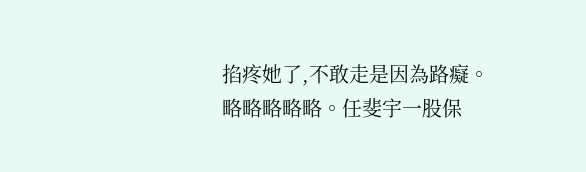掐疼她了,不敢走是因為路癡。
略略略略略。任斐宇一股保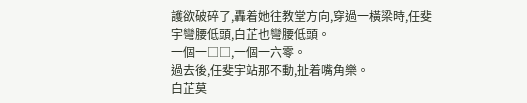護欲破碎了,轟着她往教堂方向,穿過一橫梁時,任斐宇彎腰低頭,白芷也彎腰低頭。
一個一□□,一個一六零。
過去後,任斐宇站那不動,扯着嘴角樂。
白芷莫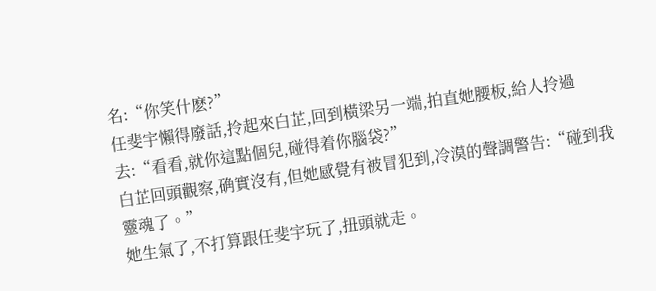名:“你笑什麽?”
任斐宇懶得廢話,拎起來白芷,回到橫梁另一端,拍直她腰板,給人拎過去:“看看,就你這點個兒,碰得着你腦袋?”
白芷回頭觀察,确實沒有,但她感覺有被冒犯到,冷漠的聲調警告:“碰到我靈魂了。”
她生氣了,不打算跟任斐宇玩了,扭頭就走。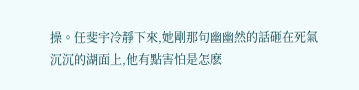操。任斐宇冷靜下來,她剛那句幽幽然的話砸在死氣沉沉的湖面上,他有點害怕是怎麽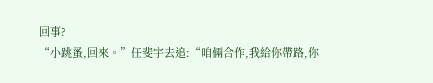回事?
“小跳蚤,回來。”任斐宇去追:“咱倆合作,我給你帶路,你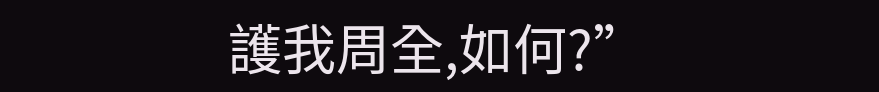護我周全,如何?”